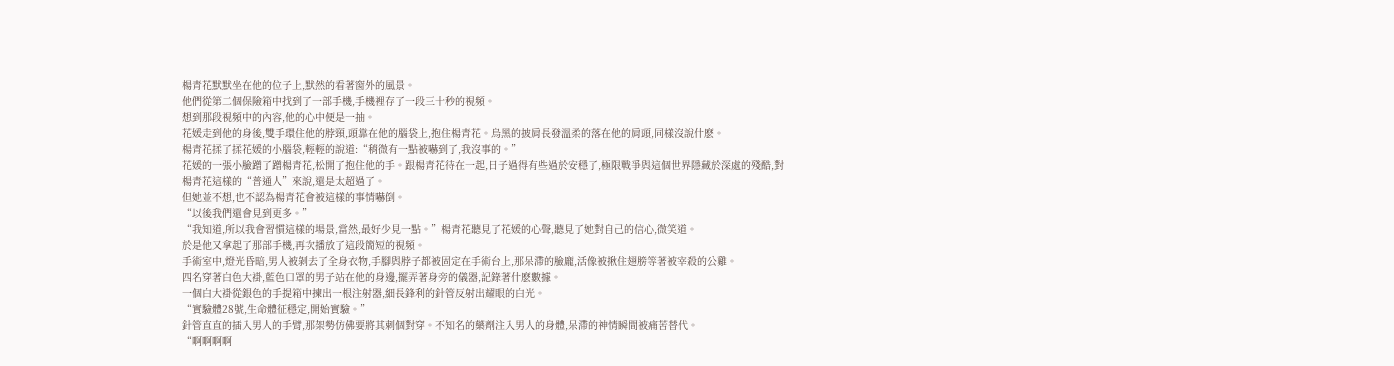楊青花默默坐在他的位子上,默然的看著窗外的風景。
他們從第二個保險箱中找到了一部手機,手機裡存了一段三十秒的視頻。
想到那段視頻中的內容,他的心中便是一抽。
花媛走到他的身後,雙手環住他的脖頸,頭靠在他的腦袋上,抱住楊青花。烏黑的披肩長發溫柔的落在他的肩頭,同樣沒說什麽。
楊青花揉了揉花媛的小腦袋,輕輕的說道:“稍微有一點被嚇到了,我沒事的。”
花媛的一張小臉蹭了蹭楊青花,松開了抱住他的手。跟楊青花待在一起,日子過得有些過於安穩了,極限戰爭與這個世界隱藏於深處的殘酷,對楊青花這樣的“普通人”來說,還是太超過了。
但她並不想,也不認為楊青花會被這樣的事情嚇倒。
“以後我們還會見到更多。”
“我知道,所以我會習慣這樣的場景,當然,最好少見一點。”楊青花聽見了花媛的心聲,聽見了她對自己的信心,微笑道。
於是他又拿起了那部手機,再次播放了這段簡短的視頻。
手術室中,燈光昏暗,男人被剝去了全身衣物,手腳與脖子都被固定在手術台上,那呆滯的臉龐,活像被揪住翅膀等著被宰殺的公雞。
四名穿著白色大褂,藍色口罩的男子站在他的身邊,擺弄著身旁的儀器,記錄著什麽數據。
一個白大褂從銀色的手提箱中揀出一根注射器,細長鋒利的針管反射出耀眼的白光。
“實驗體28號,生命體征穩定,開始實驗。”
針管直直的插入男人的手臂,那架勢仿佛要將其刺個對穿。不知名的藥劑注入男人的身體,呆滯的神情瞬間被痛苦替代。
“啊啊啊啊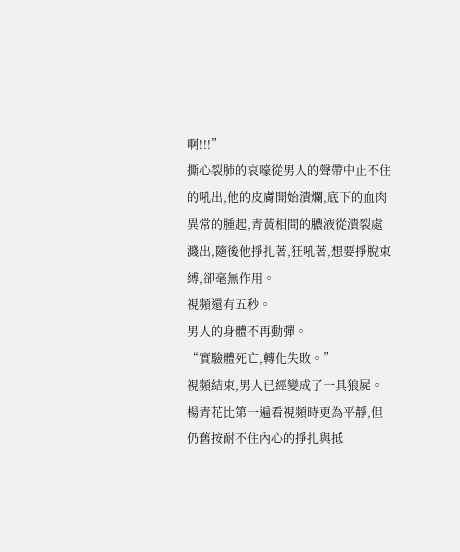啊!!!”
撕心裂肺的哀嚎從男人的聲帶中止不住的吼出,他的皮膚開始潰爛,底下的血肉異常的腫起,青黃相間的膿液從潰裂處濺出,隨後他掙扎著,狂吼著,想要掙脫束縛,卻毫無作用。
視頻還有五秒。
男人的身體不再動彈。
“實驗體死亡,轉化失敗。”
視頻結束,男人已經變成了一具狼屍。
楊青花比第一遍看視頻時更為平靜,但仍舊按耐不住內心的掙扎與抵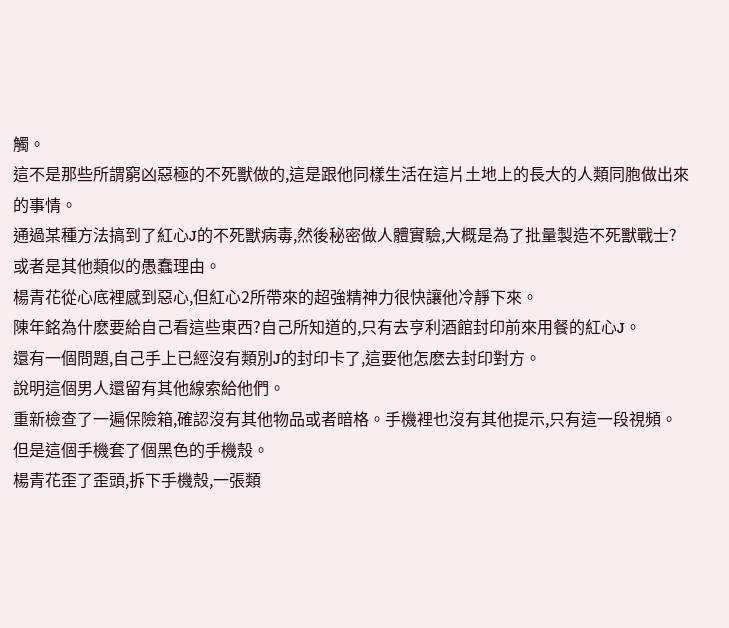觸。
這不是那些所謂窮凶惡極的不死獸做的,這是跟他同樣生活在這片土地上的長大的人類同胞做出來的事情。
通過某種方法搞到了紅心J的不死獸病毒,然後秘密做人體實驗,大概是為了批量製造不死獸戰士?或者是其他類似的愚蠢理由。
楊青花從心底裡感到惡心,但紅心2所帶來的超強精神力很快讓他冷靜下來。
陳年銘為什麽要給自己看這些東西?自己所知道的,只有去亨利酒館封印前來用餐的紅心J。
還有一個問題,自己手上已經沒有類別J的封印卡了,這要他怎麽去封印對方。
說明這個男人還留有其他線索給他們。
重新檢查了一遍保險箱,確認沒有其他物品或者暗格。手機裡也沒有其他提示,只有這一段視頻。
但是這個手機套了個黑色的手機殼。
楊青花歪了歪頭,拆下手機殼,一張類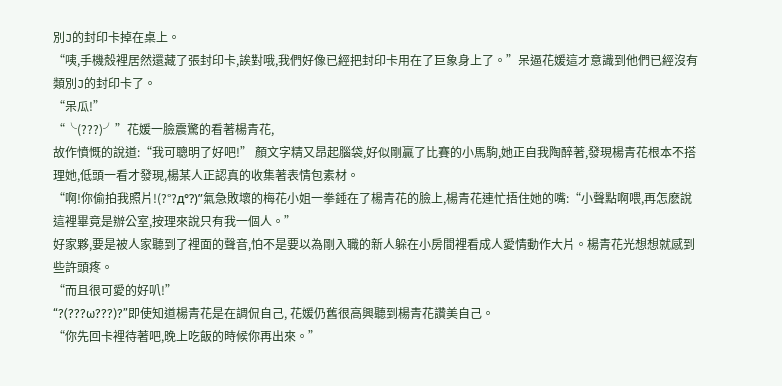別J的封印卡掉在桌上。
“咦,手機殼裡居然還藏了張封印卡,誒對哦,我們好像已經把封印卡用在了巨象身上了。”呆逼花媛這才意識到他們已經沒有類別J的封印卡了。
“呆瓜!”
“╰(???)╯”花媛一臉震驚的看著楊青花,
故作憤慨的說道:“我可聰明了好吧!” 顏文字精又昂起腦袋,好似剛贏了比賽的小馬駒,她正自我陶醉著,發現楊青花根本不搭理她,低頭一看才發現,楊某人正認真的收集著表情包素材。
“啊!你偷拍我照片!(?°?д°?)”氣急敗壞的梅花小姐一拳錘在了楊青花的臉上,楊青花連忙捂住她的嘴:“小聲點啊喂,再怎麽說這裡畢竟是辦公室,按理來說只有我一個人。”
好家夥,要是被人家聽到了裡面的聲音,怕不是要以為剛入職的新人躲在小房間裡看成人愛情動作大片。楊青花光想想就感到些許頭疼。
“而且很可愛的好叭!”
“?(???ω???)?”即使知道楊青花是在調侃自己, 花媛仍舊很高興聽到楊青花讚美自己。
“你先回卡裡待著吧,晚上吃飯的時候你再出來。”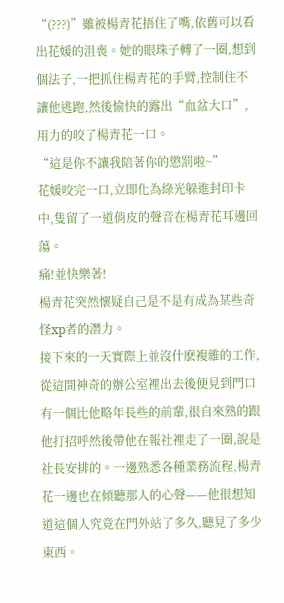“(???)”雖被楊青花捂住了嘴,依舊可以看出花媛的沮喪。她的眼珠子轉了一圈,想到個法子,一把抓住楊青花的手臂,控制住不讓他逃跑,然後愉快的露出“血盆大口”,用力的咬了楊青花一口。
“這是你不讓我陪著你的懲罰啦~”
花媛咬完一口,立即化為綠光躲進封印卡中,隻留了一道俏皮的聲音在楊青花耳邊回蕩。
痛!並快樂著!
楊青花突然懷疑自己是不是有成為某些奇怪xp者的潛力。
接下來的一天實際上並沒什麽複雜的工作,從這間神奇的辦公室裡出去後便見到門口有一個比他略年長些的前輩,很自來熟的跟他打招呼然後帶他在報社裡走了一圈,說是社長安排的。一邊熟悉各種業務流程,楊青花一邊也在傾聽那人的心聲——他很想知道這個人究竟在門外站了多久,聽見了多少東西。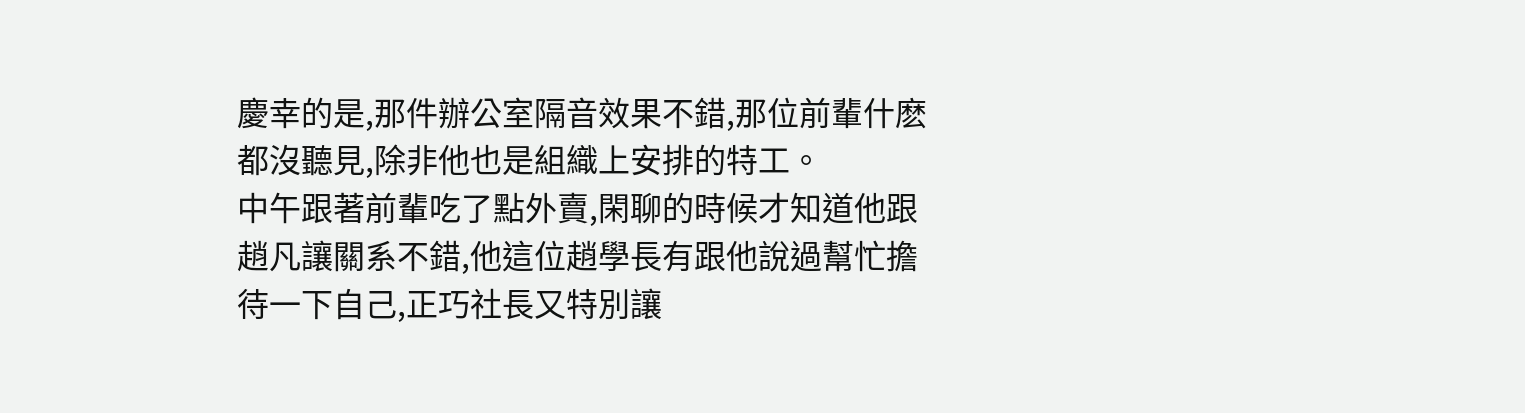慶幸的是,那件辦公室隔音效果不錯,那位前輩什麽都沒聽見,除非他也是組織上安排的特工。
中午跟著前輩吃了點外賣,閑聊的時候才知道他跟趙凡讓關系不錯,他這位趙學長有跟他說過幫忙擔待一下自己,正巧社長又特別讓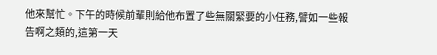他來幫忙。下午的時候前輩則給他布置了些無關緊要的小任務,譬如一些報告啊之類的,這第一天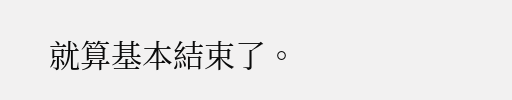就算基本結束了。